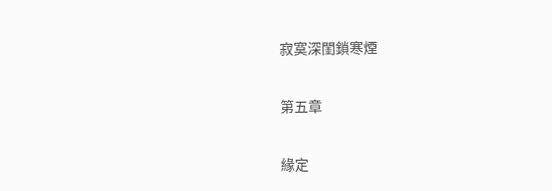寂寞深閨鎖寒煙

第五章

緣定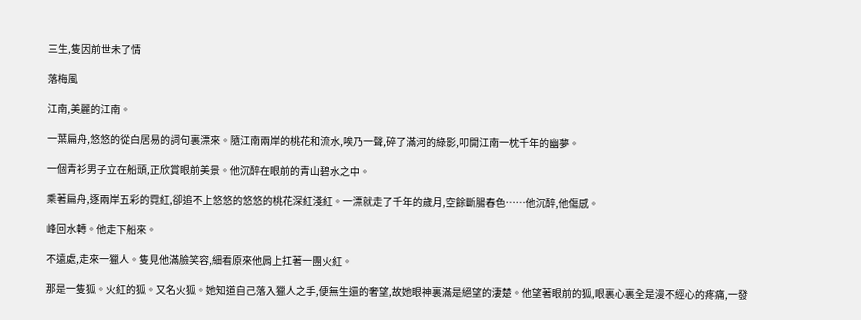三生,隻因前世未了情

落梅風

江南,美麗的江南。

一葉扁舟,悠悠的從白居易的詞句裏漂來。隨江南兩岸的桃花和流水,唉乃一聲,碎了滿河的綠影,叩開江南一枕千年的幽夢。

一個青衫男子立在船頭,正欣賞眼前美景。他沉醉在眼前的青山碧水之中。

乘著扁舟,逐兩岸五彩的霓紅,卻追不上悠悠的悠悠的桃花深紅淺紅。一漂就走了千年的歲月,空餘斷腸春色……他沉醉,他傷感。

峰回水轉。他走下船來。

不遠處,走來一獵人。隻見他滿臉笑容,細看原來他肩上扛著一團火紅。

那是一隻狐。火紅的狐。又名火狐。她知道自己落入獵人之手,便無生還的奢望,故她眼神裏滿是絕望的淒楚。他望著眼前的狐,眼裏心裏全是漫不經心的疼痛,一發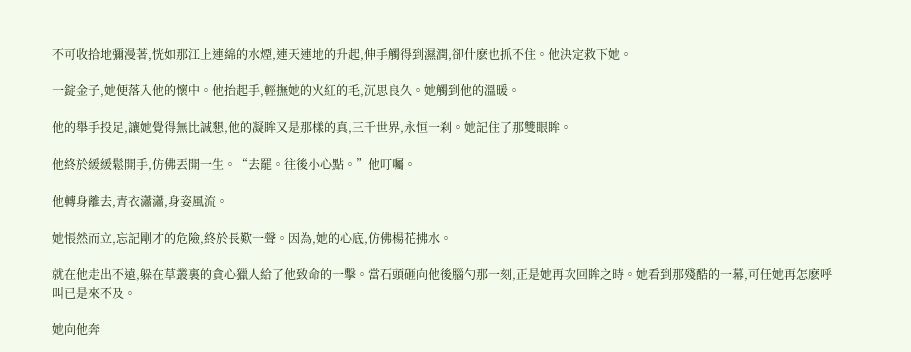不可收拾地彌漫著,恍如那江上連綿的水煙,連天連地的升起,伸手觸得到濕潤,卻什麽也抓不住。他決定救下她。

一錠金子,她便落入他的懷中。他抬起手,輕撫她的火紅的毛,沉思良久。她觸到他的溫暖。

他的舉手投足,讓她覺得無比誠懇,他的凝眸又是那樣的真,三千世界,永恒一刹。她記住了那雙眼眸。

他終於緩緩鬆開手,仿佛丟開一生。“去罷。往後小心點。”他叮囑。

他轉身離去,青衣瀟瀟,身姿風流。

她悵然而立,忘記剛才的危險,終於長歎一聲。因為,她的心底,仿佛楊花拂水。

就在他走出不遠,躲在草叢裏的貪心獵人給了他致命的一擊。當石頭砸向他後腦勺那一刻,正是她再次回眸之時。她看到那殘酷的一幕,可任她再怎麽呼叫已是來不及。

她向他奔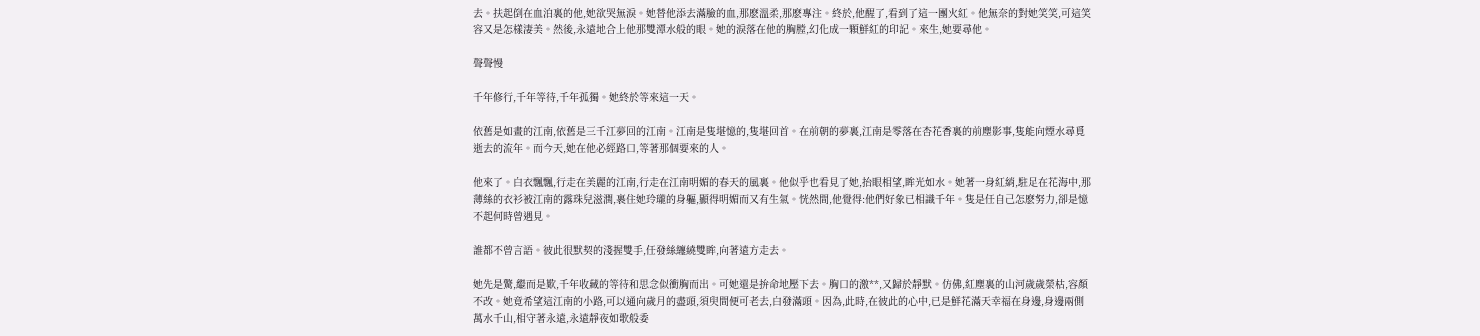去。扶起倒在血泊裏的他,她欲哭無淚。她替他添去滿臉的血,那麽溫柔,那麽專注。終於,他醒了,看到了這一團火紅。他無奈的對她笑笑,可這笑容又是怎樣淒美。然後,永遠地合上他那雙潭水般的眼。她的淚落在他的胸膛,幻化成一顆鮮紅的印記。來生,她要尋他。

聲聲慢

千年修行,千年等待,千年孤獨。她終於等來這一天。

依舊是如畫的江南,依舊是三千江夢回的江南。江南是隻堪憶的,隻堪回首。在前朝的夢裏,江南是零落在杏花香裏的前塵影事,隻能向煙水尋覓逝去的流年。而今天,她在他必經路口,等著那個要來的人。

他來了。白衣飄飄,行走在美麗的江南,行走在江南明媚的春天的風裏。他似乎也看見了她,抬眼相望,眸光如水。她著一身紅綃,駐足在花海中,那薄絲的衣衫被江南的露珠兒滋潤,裹住她玲瓏的身軀,顯得明媚而又有生氣。恍然間,他覺得:他們好象已相識千年。隻是任自己怎麽努力,卻是憶不起何時曾遇見。

誰都不曾言語。彼此很默契的淺握雙手,任發絲纏繞雙眸,向著遠方走去。

她先是驚,繼而是歎,千年收藏的等待和思念似衝胸而出。可她還是拚命地壓下去。胸口的激**,又歸於靜默。仿佛,紅塵裏的山河歲歲榮枯,容顏不改。她竟希望這江南的小路,可以通向歲月的盡頭,須臾間便可老去,白發滿頭。因為,此時,在彼此的心中,已是鮮花滿天幸福在身邊,身邊兩側萬水千山,相守著永遠,永遠靜夜如歌般委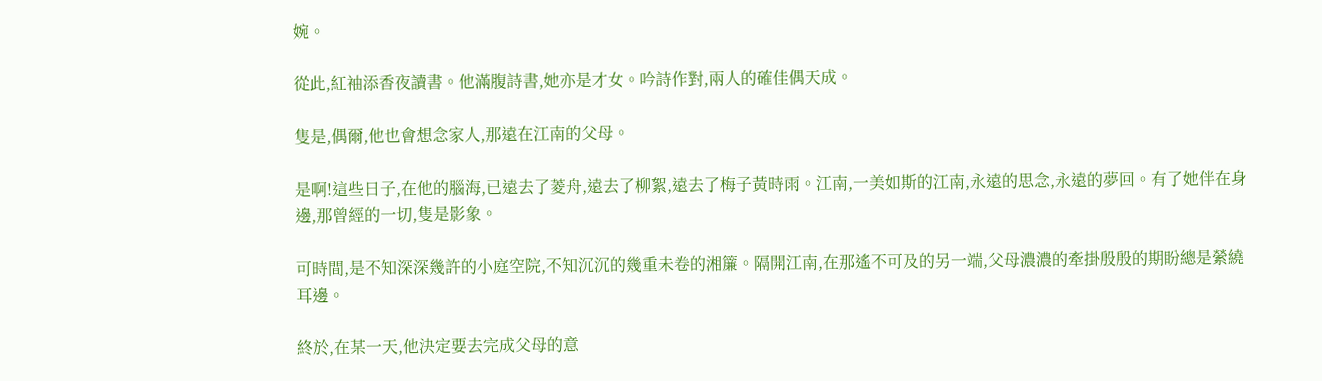婉。

從此,紅袖添香夜讀書。他滿腹詩書,她亦是才女。吟詩作對,兩人的確佳偶天成。

隻是,偶爾,他也會想念家人,那遠在江南的父母。

是啊!這些日子,在他的腦海,已遠去了菱舟,遠去了柳絮,遠去了梅子黃時雨。江南,一美如斯的江南,永遠的思念,永遠的夢回。有了她伴在身邊,那曾經的一切,隻是影象。

可時間,是不知深深幾許的小庭空院,不知沉沉的幾重未卷的湘簾。隔開江南,在那遙不可及的另一端,父母濃濃的牽掛殷殷的期盼總是縈繞耳邊。

終於,在某一天,他決定要去完成父母的意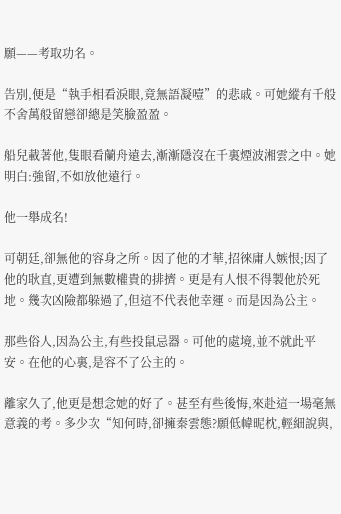願——考取功名。

告別,便是“執手相看淚眼,竟無語凝噎”的悲戚。可她縱有千般不舍萬般留戀卻總是笑臉盈盈。

船兒載著他,隻眼看蘭舟遠去,漸漸隱沒在千裏煙波湘雲之中。她明白:強留,不如放他遠行。

他一舉成名!

可朝廷,卻無他的容身之所。因了他的才華,招徠庸人嫉恨;因了他的耿直,更遭到無數權貴的排擠。更是有人恨不得製他於死地。幾次凶險都躲過了,但這不代表他幸運。而是因為公主。

那些俗人,因為公主,有些投鼠忌器。可他的處境,並不就此平安。在他的心裏,是容不了公主的。

離家久了,他更是想念她的好了。甚至有些後悔,來赴這一場毫無意義的考。多少次“知何時,卻擁秦雲態?願低幃昵枕,輕細說與,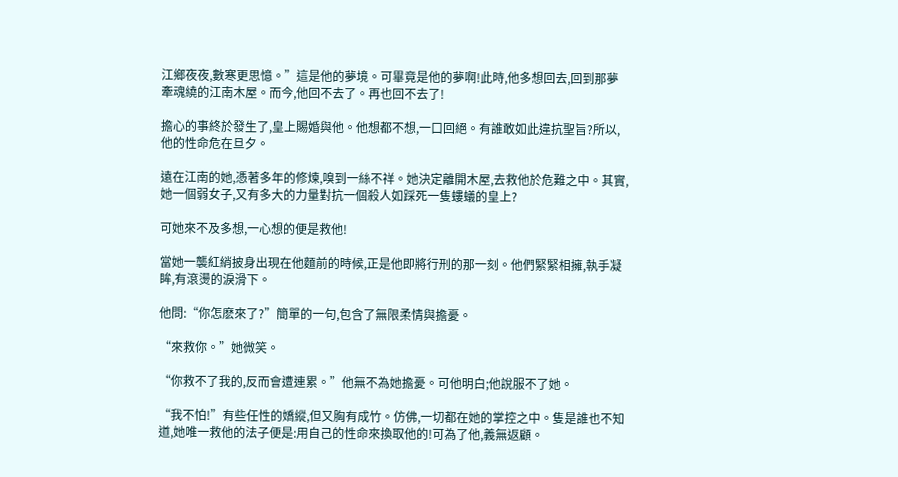江鄉夜夜,數寒更思憶。”這是他的夢境。可畢竟是他的夢啊!此時,他多想回去,回到那夢牽魂繞的江南木屋。而今,他回不去了。再也回不去了!

擔心的事終於發生了,皇上賜婚與他。他想都不想,一口回絕。有誰敢如此違抗聖旨?所以,他的性命危在旦夕。

遠在江南的她,憑著多年的修煉,嗅到一絲不祥。她決定離開木屋,去救他於危難之中。其實,她一個弱女子,又有多大的力量對抗一個殺人如踩死一隻螻蟻的皇上?

可她來不及多想,一心想的便是救他!

當她一襲紅綃披身出現在他麵前的時候,正是他即將行刑的那一刻。他們緊緊相擁,執手凝眸,有滾燙的淚滑下。

他問:“你怎麽來了?”簡單的一句,包含了無限柔情與擔憂。

“來救你。”她微笑。

“你救不了我的,反而會遭連累。”他無不為她擔憂。可他明白;他說服不了她。

“我不怕!”有些任性的嬌縱,但又胸有成竹。仿佛,一切都在她的掌控之中。隻是誰也不知道,她唯一救他的法子便是:用自己的性命來換取他的!可為了他,義無返顧。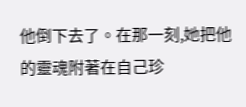他倒下去了。在那一刻,她把他的靈魂附著在自己珍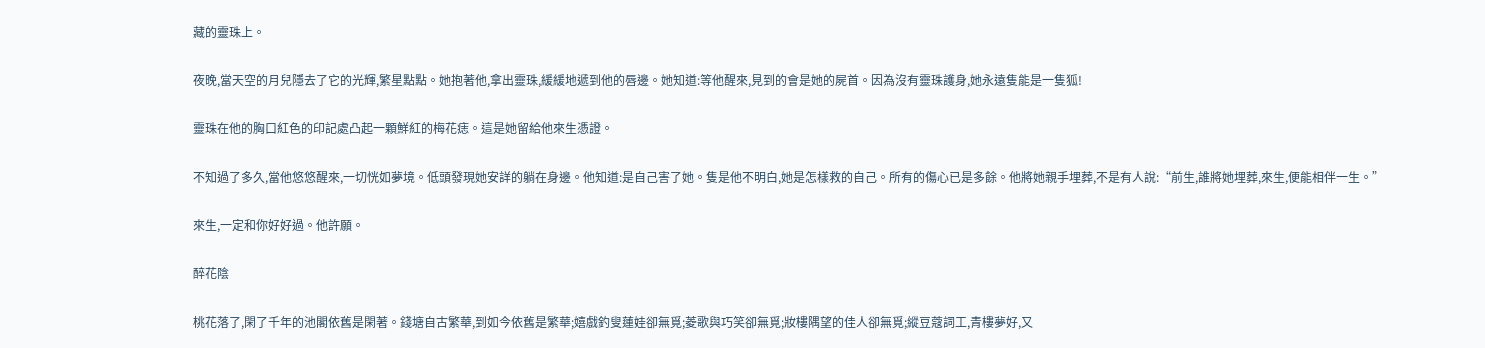藏的靈珠上。

夜晚,當天空的月兒隱去了它的光輝,繁星點點。她抱著他,拿出靈珠,緩緩地遞到他的唇邊。她知道:等他醒來,見到的會是她的屍首。因為沒有靈珠護身,她永遠隻能是一隻狐!

靈珠在他的胸口紅色的印記處凸起一顆鮮紅的梅花痣。這是她留給他來生憑證。

不知過了多久,當他悠悠醒來,一切恍如夢境。低頭發現她安詳的躺在身邊。他知道:是自己害了她。隻是他不明白,她是怎樣救的自己。所有的傷心已是多餘。他將她親手埋葬,不是有人說:“前生,誰將她埋葬,來生,便能相伴一生。”

來生,一定和你好好過。他許願。

醉花陰

桃花落了,閑了千年的池閣依舊是閑著。錢塘自古繁華,到如今依舊是繁華;嬉戲釣叟蓮娃卻無覓;菱歌與巧笑卻無覓;妝樓隅望的佳人卻無覓;縱豆蔻詞工,青樓夢好,又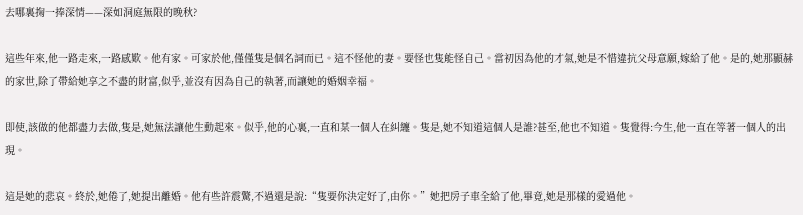去哪裏掬一捧深情——深如洞庭無限的晚秋?

這些年來,他一路走來,一路感歎。他有家。可家於他,僅僅隻是個名詞而已。這不怪他的妻。要怪也隻能怪自己。當初因為他的才氣,她是不惜違抗父母意願,嫁給了他。是的,她那顯赫的家世,除了帶給她享之不盡的財富,似乎,並沒有因為自己的執著,而讓她的婚姻幸福。

即使,該做的他都盡力去做,隻是,她無法讓他生動起來。似乎,他的心裏,一直和某一個人在糾纏。隻是,她不知道這個人是誰?甚至,他也不知道。隻覺得:今生,他一直在等著一個人的出現。

這是她的悲哀。終於,她倦了,她提出離婚。他有些許震驚,不過還是說:“隻要你決定好了,由你。”她把房子車全給了他,畢竟,她是那樣的愛過他。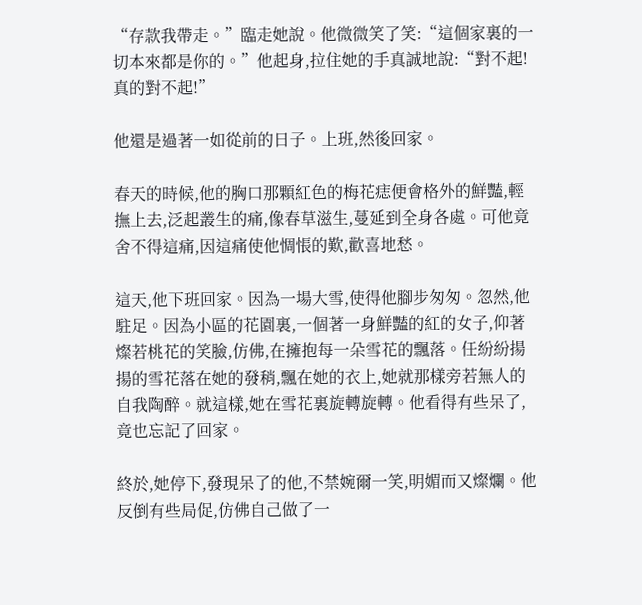“存款我帶走。”臨走她說。他微微笑了笑:“這個家裏的一切本來都是你的。”他起身,拉住她的手真誠地說:“對不起!真的對不起!”

他還是過著一如從前的日子。上班,然後回家。

春天的時候,他的胸口那顆紅色的梅花痣便會格外的鮮豔,輕撫上去,泛起叢生的痛,像春草滋生,蔓延到全身各處。可他竟舍不得這痛,因這痛使他惆悵的歎,歡喜地愁。

這天,他下班回家。因為一場大雪,使得他腳步匆匆。忽然,他駐足。因為小區的花園裏,一個著一身鮮豔的紅的女子,仰著燦若桃花的笑臉,仿佛,在擁抱每一朵雪花的飄落。任紛紛揚揚的雪花落在她的發稍,飄在她的衣上,她就那樣旁若無人的自我陶醉。就這樣,她在雪花裏旋轉旋轉。他看得有些呆了,竟也忘記了回家。

終於,她停下,發現呆了的他,不禁婉爾一笑,明媚而又燦爛。他反倒有些局促,仿佛自己做了一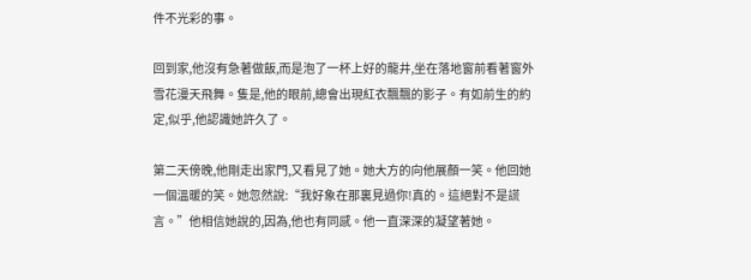件不光彩的事。

回到家,他沒有急著做飯,而是泡了一杯上好的龍井,坐在落地窗前看著窗外雪花漫天飛舞。隻是,他的眼前,總會出現紅衣飄飄的影子。有如前生的約定,似乎,他認識她許久了。

第二天傍晚,他剛走出家門,又看見了她。她大方的向他展顏一笑。他回她一個溫暖的笑。她忽然說:“我好象在那裏見過你!真的。這絕對不是謊言。”他相信她說的,因為,他也有同感。他一直深深的凝望著她。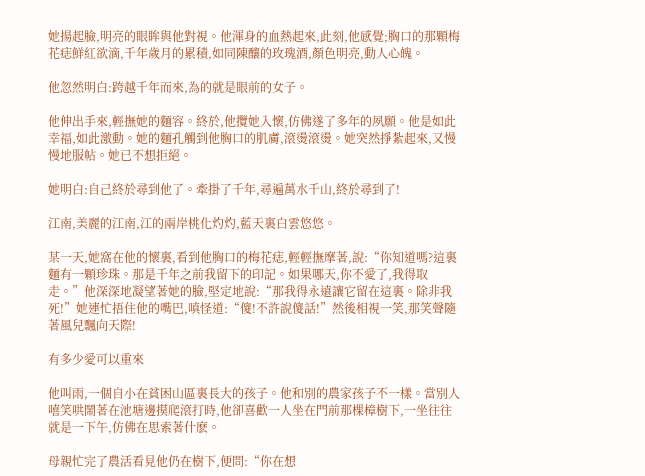她揚起臉,明亮的眼眸與他對視。他渾身的血熱起來,此刻,他感覺;胸口的那顆梅花痣鮮紅欲滴,千年歲月的累積,如同陳釀的玫瑰酒,顏色明亮,動人心魄。

他忽然明白:跨越千年而來,為的就是眼前的女子。

他伸出手來,輕撫她的麵容。終於,他攬她入懷,仿佛遂了多年的夙願。他是如此幸福,如此激動。她的麵孔觸到他胸口的肌膚,滾燙滾燙。她突然掙紮起來,又慢慢地服帖。她已不想拒絕。

她明白:自己終於尋到他了。牽掛了千年,尋遍萬水千山,終於尋到了!

江南,美麗的江南,江的兩岸桃化灼灼,藍天裏白雲悠悠。

某一天,她窩在他的懷裏,看到他胸口的梅花痣,輕輕撫摩著,說:“你知道嗎?這裏麵有一顆珍珠。那是千年之前我留下的印記。如果哪天,你不愛了,我得取走。”他深深地凝望著她的臉,堅定地說:“那我得永遠讓它留在這裏。除非我死!”她連忙捂住他的嘴巴,嗔怪道:“傻!不許說傻話!”然後相視一笑,那笑聲隨著風兒飄向天際!

有多少愛可以重來

他叫雨,一個自小在貧困山區裏長大的孩子。他和別的農家孩子不一樣。當別人嘻笑哄鬧著在池塘邊摸爬滾打時,他卻喜歡一人坐在門前那棵樟樹下,一坐往往就是一下午,仿佛在思索著什麽。

母親忙完了農活看見他仍在樹下,便問:“你在想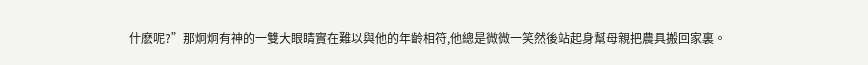什麽呢?”那炯炯有神的一雙大眼睛實在難以與他的年齡相符,他總是微微一笑然後站起身幫母親把農具搬回家裏。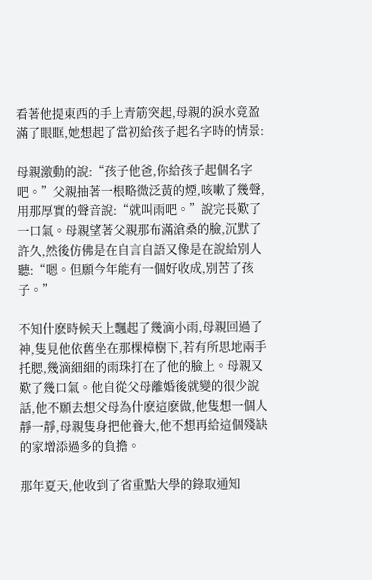看著他提東西的手上青筋突起,母親的淚水竟盈滿了眼眶,她想起了當初給孩子起名字時的情景:

母親激動的說:“孩子他爸,你給孩子起個名字吧。”父親抽著一根略微泛黃的煙,咳嗽了幾聲,用那厚實的聲音說:“就叫雨吧。”說完長歎了一口氣。母親望著父親那布滿滄桑的臉,沉默了許久,然後仿佛是在自言自語又像是在說給別人聽:“嗯。但願今年能有一個好收成,別苦了孩子。”

不知什麽時候天上飄起了幾滴小雨,母親回過了神,隻見他依舊坐在那棵樟樹下,若有所思地兩手托腮,幾滴細細的雨珠打在了他的臉上。母親又歎了幾口氣。他自從父母離婚後就變的很少說話,他不願去想父母為什麽這麽做,他隻想一個人靜一靜,母親隻身把他養大,他不想再給這個殘缺的家增添過多的負擔。

那年夏天,他收到了省重點大學的錄取通知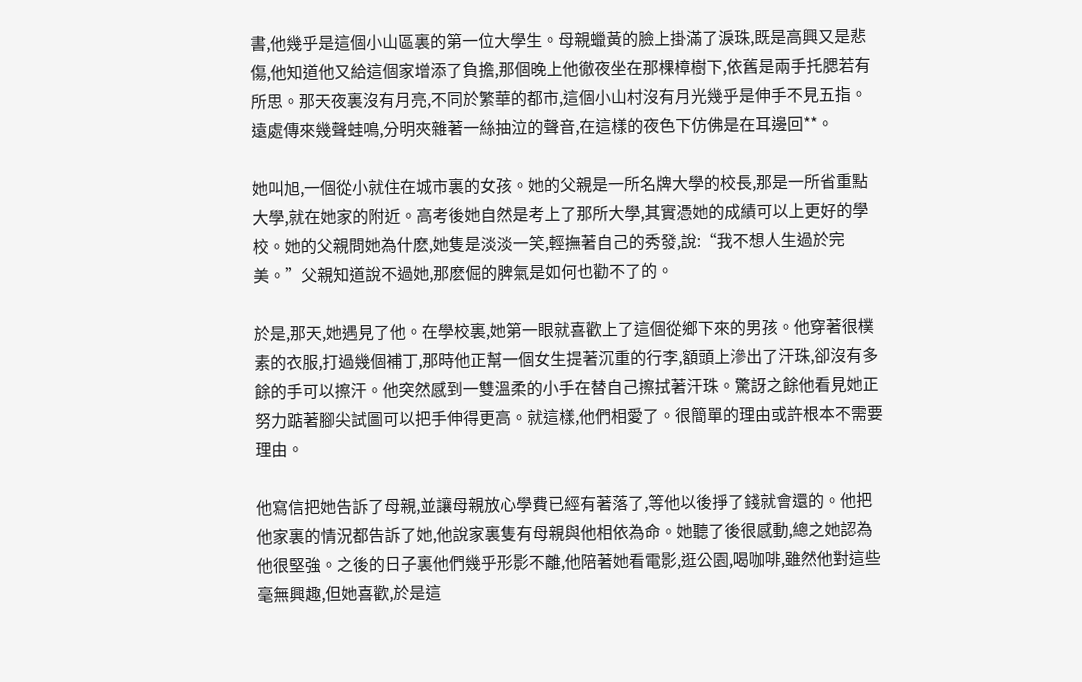書,他幾乎是這個小山區裏的第一位大學生。母親蠟黃的臉上掛滿了淚珠,既是高興又是悲傷,他知道他又給這個家增添了負擔,那個晚上他徹夜坐在那棵樟樹下,依舊是兩手托腮若有所思。那天夜裏沒有月亮,不同於繁華的都市,這個小山村沒有月光幾乎是伸手不見五指。遠處傳來幾聲蛙鳴,分明夾雜著一絲抽泣的聲音,在這樣的夜色下仿佛是在耳邊回**。

她叫旭,一個從小就住在城市裏的女孩。她的父親是一所名牌大學的校長,那是一所省重點大學,就在她家的附近。高考後她自然是考上了那所大學,其實憑她的成績可以上更好的學校。她的父親問她為什麽,她隻是淡淡一笑,輕撫著自己的秀發,說:“我不想人生過於完美。”父親知道說不過她,那麽倔的脾氣是如何也勸不了的。

於是,那天,她遇見了他。在學校裏,她第一眼就喜歡上了這個從鄉下來的男孩。他穿著很樸素的衣服,打過幾個補丁,那時他正幫一個女生提著沉重的行李,額頭上滲出了汗珠,卻沒有多餘的手可以擦汗。他突然感到一雙溫柔的小手在替自己擦拭著汗珠。驚訝之餘他看見她正努力踮著腳尖試圖可以把手伸得更高。就這樣,他們相愛了。很簡單的理由或許根本不需要理由。

他寫信把她告訴了母親,並讓母親放心學費已經有著落了,等他以後掙了錢就會還的。他把他家裏的情況都告訴了她,他說家裏隻有母親與他相依為命。她聽了後很感動,總之她認為他很堅強。之後的日子裏他們幾乎形影不離,他陪著她看電影,逛公園,喝咖啡,雖然他對這些毫無興趣,但她喜歡,於是這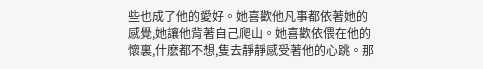些也成了他的愛好。她喜歡他凡事都依著她的感覺,她讓他背著自己爬山。她喜歡依偎在他的懷裏,什麽都不想,隻去靜靜感受著他的心跳。那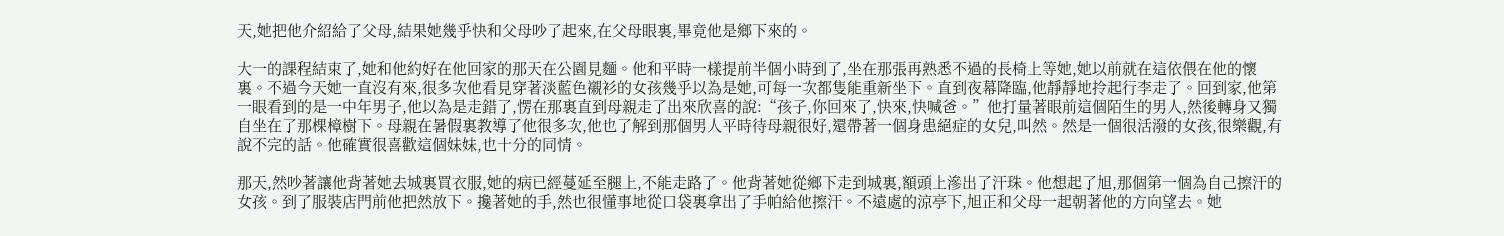天,她把他介紹給了父母,結果她幾乎快和父母吵了起來,在父母眼裏,畢竟他是鄉下來的。

大一的課程結束了,她和他約好在他回家的那天在公園見麵。他和平時一樣提前半個小時到了,坐在那張再熟悉不過的長椅上等她,她以前就在這依偎在他的懷裏。不過今天她一直沒有來,很多次他看見穿著淡藍色襯衫的女孩幾乎以為是她,可每一次都隻能重新坐下。直到夜幕降臨,他靜靜地拎起行李走了。回到家,他第一眼看到的是一中年男子,他以為是走錯了,愣在那裏直到母親走了出來欣喜的說:“孩子,你回來了,快來,快喊爸。”他打量著眼前這個陌生的男人,然後轉身又獨自坐在了那棵樟樹下。母親在暑假裏教導了他很多次,他也了解到那個男人平時待母親很好,還帶著一個身患絕症的女兒,叫然。然是一個很活潑的女孩,很樂觀,有說不完的話。他確實很喜歡這個妹妹,也十分的同情。

那天,然吵著讓他背著她去城裏買衣服,她的病已經蔓延至腿上,不能走路了。他背著她從鄉下走到城裏,額頭上滲出了汗珠。他想起了旭,那個第一個為自己擦汗的女孩。到了服裝店門前他把然放下。攙著她的手,然也很懂事地從口袋裏拿出了手帕給他擦汗。不遠處的涼亭下,旭正和父母一起朝著他的方向望去。她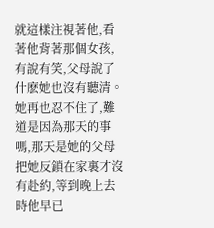就這樣注視著他,看著他背著那個女孩,有說有笑,父母說了什麽她也沒有聽清。她再也忍不住了,難道是因為那天的事嗎,那天是她的父母把她反鎖在家裏才沒有赴約,等到晚上去時他早已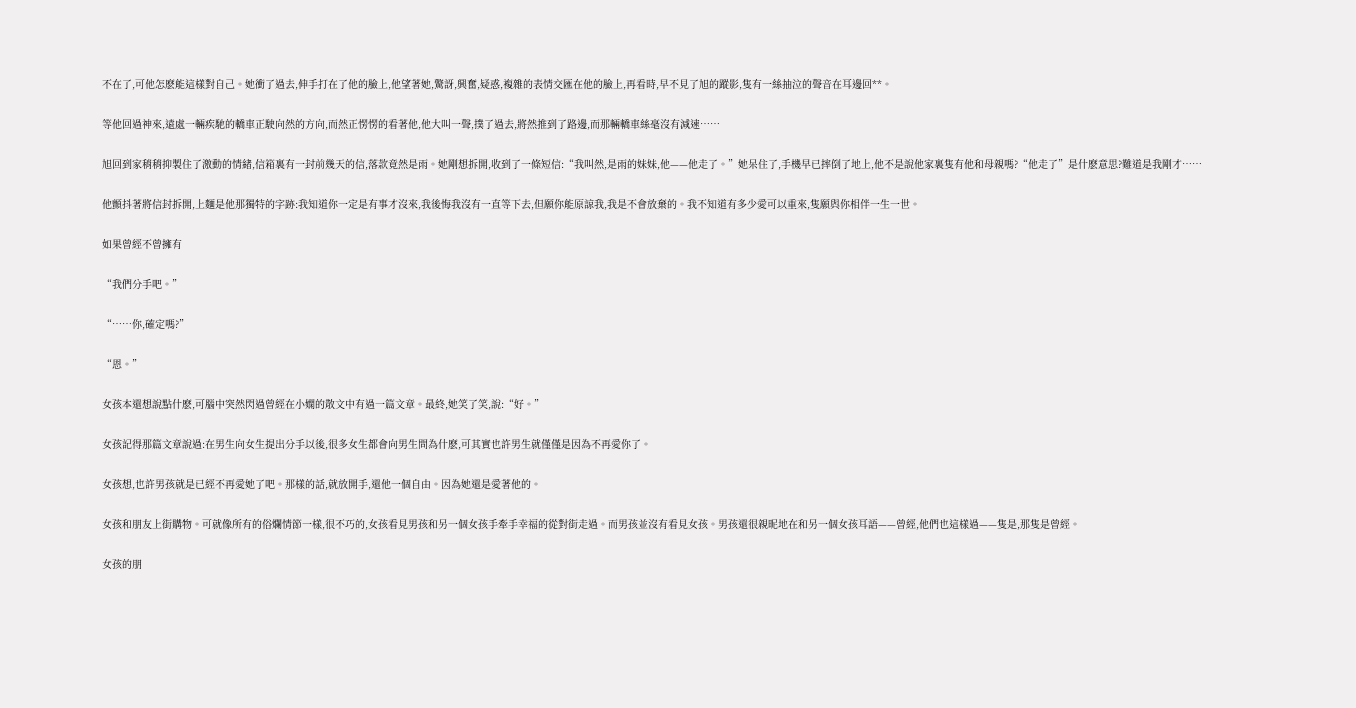不在了,可他怎麽能這樣對自己。她衝了過去,伸手打在了他的臉上,他望著她,驚訝,興奮,疑惑,複雜的表情交匯在他的臉上,再看時,早不見了旭的蹤影,隻有一絲抽泣的聲音在耳邊回**。

等他回過神來,遠處一輛疾馳的轎車正駛向然的方向,而然正愣愣的看著他,他大叫一聲,撲了過去,將然推到了路邊,而那輛轎車絲毫沒有減速……

旭回到家稍稍抑製住了激動的情緒,信箱裏有一封前幾天的信,落款竟然是雨。她剛想拆開,收到了一條短信:“我叫然,是雨的妹妹,他——他走了。”她呆住了,手機早已摔倒了地上,他不是說他家裏隻有他和母親嗎?“他走了”是什麽意思?難道是我剛才……

他顫抖著將信封拆開,上麵是他那獨特的字跡:我知道你一定是有事才沒來,我後悔我沒有一直等下去,但願你能原諒我,我是不會放棄的。我不知道有多少愛可以重來,隻願與你相伴一生一世。

如果曾經不曾擁有

“我們分手吧。”

“……你,確定嗎?”

“恩。”

女孩本還想說點什麽,可腦中突然閃過曾經在小嫻的散文中有過一篇文章。最終,她笑了笑,說:“好。”

女孩記得那篇文章說過:在男生向女生提出分手以後,很多女生都會向男生問為什麽,可其實也許男生就僅僅是因為不再愛你了。

女孩想,也許男孩就是已經不再愛她了吧。那樣的話,就放開手,還他一個自由。因為她還是愛著他的。

女孩和朋友上街購物。可就像所有的俗爛情節一樣,很不巧的,女孩看見男孩和另一個女孩手牽手幸福的從對街走過。而男孩並沒有看見女孩。男孩還很親昵地在和另一個女孩耳語——曾經,他們也這樣過——隻是,那隻是曾經。

女孩的朋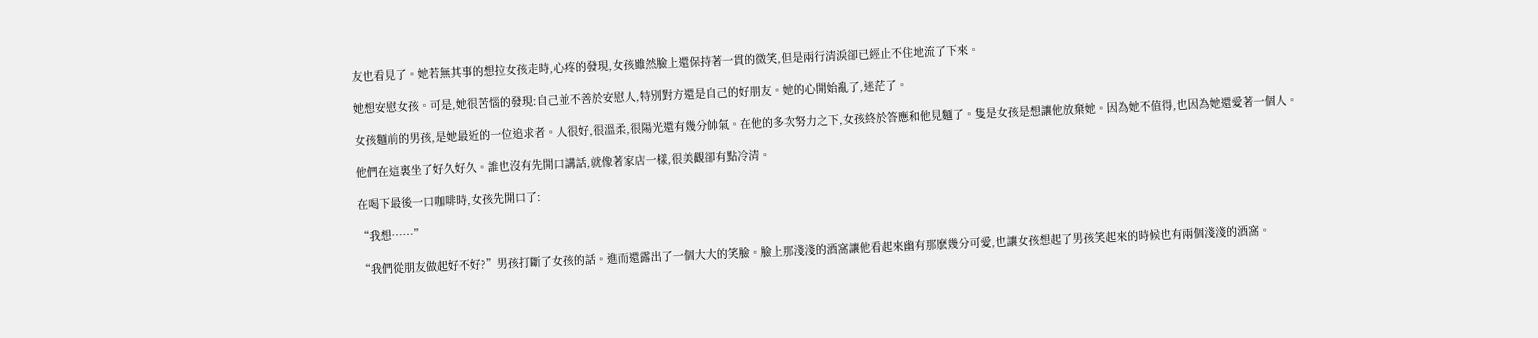友也看見了。她若無其事的想拉女孩走時,心疼的發現,女孩雖然臉上還保持著一貫的微笑,但是兩行清淚卻已經止不住地流了下來。

她想安慰女孩。可是,她很苦惱的發現:自己並不善於安慰人,特別對方還是自己的好朋友。她的心開始亂了,迷茫了。

女孩麵前的男孩,是她最近的一位追求者。人很好,很溫柔,很陽光還有幾分帥氣。在他的多次努力之下,女孩終於答應和他見麵了。隻是女孩是想讓他放棄她。因為她不值得,也因為她還愛著一個人。

他們在這裏坐了好久好久。誰也沒有先開口講話,就像著家店一樣,很美觀卻有點冷清。

在喝下最後一口咖啡時,女孩先開口了:

“我想……”

“我們從朋友做起好不好?”男孩打斷了女孩的話。進而還露出了一個大大的笑臉。臉上那淺淺的酒窩讓他看起來幽有那麽幾分可愛,也讓女孩想起了男孩笑起來的時候也有兩個淺淺的酒窩。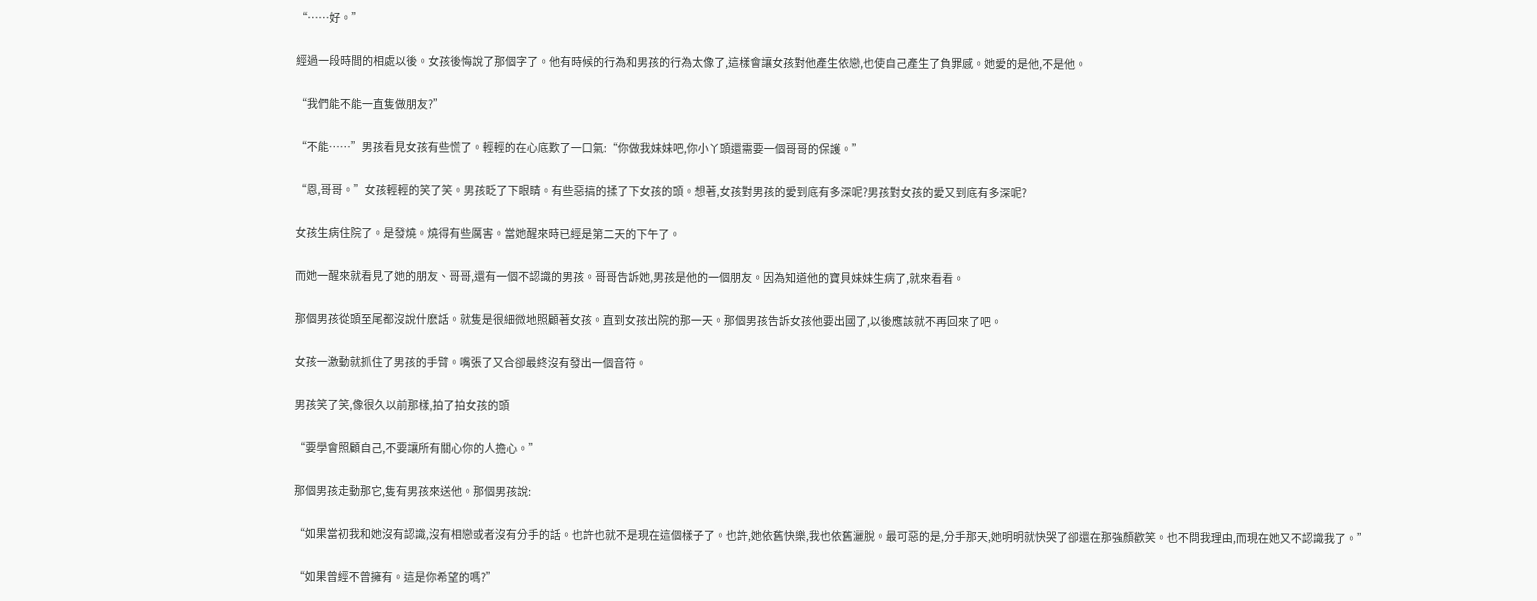“……好。”

經過一段時間的相處以後。女孩後悔說了那個字了。他有時候的行為和男孩的行為太像了,這樣會讓女孩對他產生依戀,也使自己產生了負罪感。她愛的是他,不是他。

“我們能不能一直隻做朋友?”

“不能……”男孩看見女孩有些慌了。輕輕的在心底歎了一口氣:“你做我妹妹吧,你小丫頭還需要一個哥哥的保護。”

“恩,哥哥。”女孩輕輕的笑了笑。男孩眨了下眼睛。有些惡搞的揉了下女孩的頭。想著,女孩對男孩的愛到底有多深呢?男孩對女孩的愛又到底有多深呢?

女孩生病住院了。是發燒。燒得有些厲害。當她醒來時已經是第二天的下午了。

而她一醒來就看見了她的朋友、哥哥,還有一個不認識的男孩。哥哥告訴她,男孩是他的一個朋友。因為知道他的寶貝妹妹生病了,就來看看。

那個男孩從頭至尾都沒說什麽話。就隻是很細微地照顧著女孩。直到女孩出院的那一天。那個男孩告訴女孩他要出國了,以後應該就不再回來了吧。

女孩一激動就抓住了男孩的手臂。嘴張了又合卻最終沒有發出一個音符。

男孩笑了笑,像很久以前那樣,拍了拍女孩的頭

“要學會照顧自己,不要讓所有關心你的人擔心。”

那個男孩走動那它,隻有男孩來送他。那個男孩說:

“如果當初我和她沒有認識,沒有相戀或者沒有分手的話。也許也就不是現在這個樣子了。也許,她依舊快樂,我也依舊灑脫。最可惡的是,分手那天,她明明就快哭了卻還在那強顏歡笑。也不問我理由,而現在她又不認識我了。”

“如果曾經不曾擁有。這是你希望的嗎?”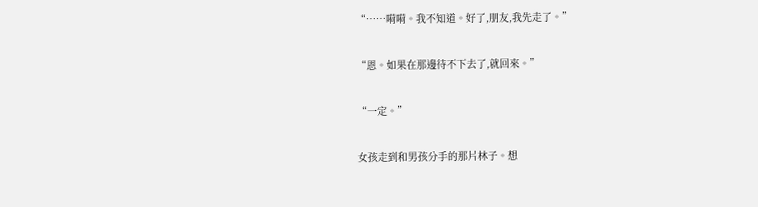“……嗬嗬。我不知道。好了,朋友,我先走了。”

“恩。如果在那邊待不下去了,就回來。”

“一定。”

女孩走到和男孩分手的那片林子。想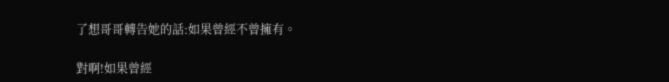了想哥哥轉告她的話:如果曾經不曾擁有。

對啊!如果曾經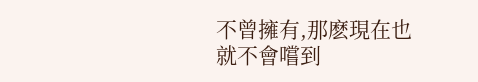不曾擁有,那麽現在也就不會嚐到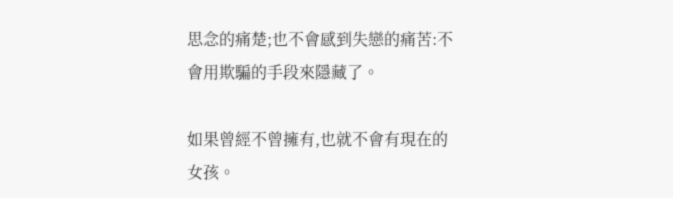思念的痛楚;也不會感到失戀的痛苦:不會用欺騙的手段來隱藏了。

如果曾經不曾擁有,也就不會有現在的女孩。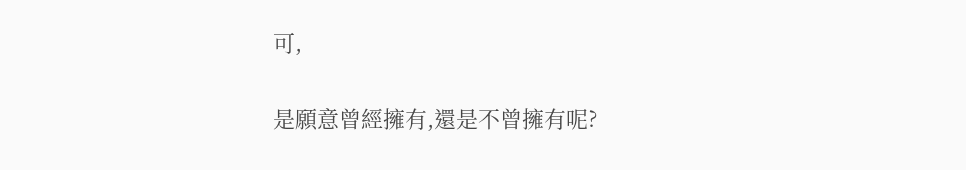可,

是願意曾經擁有,還是不曾擁有呢?